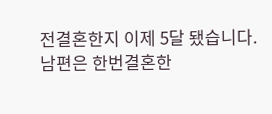전결혼한지 이제 5달 됐습니다.
남편은 한번결혼한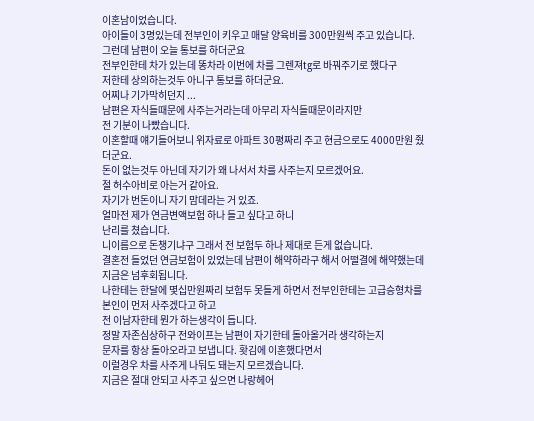이혼남이었습니다.
아이들이 3명있는데 전부인이 키우고 매달 양육비를 300만원씩 주고 있습니다.
그런데 남편이 오늘 통보를 하더군요
전부인한테 차가 있는데 똥차라 이번에 차를 그렌져tg로 바꿔주기로 했다구
저한테 상의하는것두 아니구 통보를 하더군요.
어찌나 기가막히던지 ...
남편은 자식들때문에 사주는거라는데 아무리 자식들때문이라지만
전 기분이 나빴습니다.
이혼할때 얘기들어보니 위자료로 아파트 30평짜리 주고 현금으로도 4000만원 줬더군요.
돈이 없는것두 아닌데 자기가 왜 나서서 차를 사주는지 모르겠어요.
절 허수아비로 아는거 같아요.
자기가 번돈이니 자기 맘데라는 거 있죠.
얼마전 제가 연금변액보험 하나 들고 싶다고 하니
난리를 쳤습니다.
니이름으로 돈챙기냐구 그래서 전 보험두 하나 제대로 든게 없습니다.
결혼전 들었던 연금보험이 있었는데 남편이 해약하라구 해서 어떨결에 해약했는데
지금은 넘후회됩니다.
나한테는 한달에 몇십만원짜리 보험두 못들게 하면서 전부인한테는 고급승형차를
본인이 먼저 사주겠다고 하고
전 이남자한테 뭔가 하는생각이 듭니다.
정말 자존심상하구 전와이프는 남편이 자기한테 돌아올거라 생각하는지
문자를 항상 돌아오라고 보냅니다. 홧김에 이혼했다면서
이럴경우 차를 사주게 나둬도 돼는지 모르겠습니다.
지금은 절대 안되고 사주고 싶으면 나랑헤어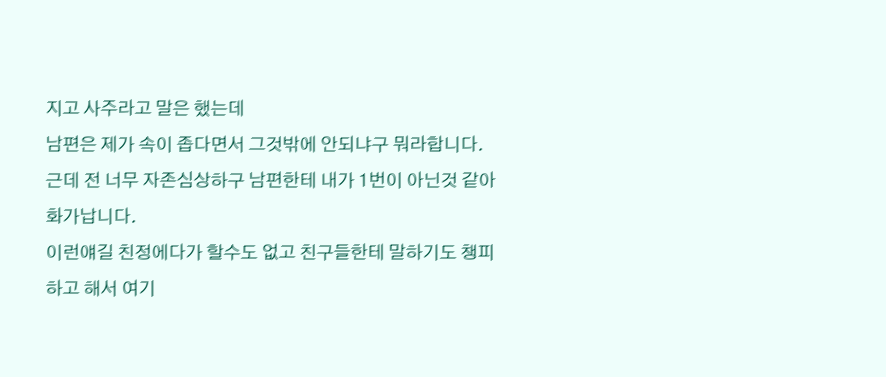지고 사주라고 말은 했는데
남편은 제가 속이 좁다면서 그것밖에 안되냐구 뭐라합니다.
근데 전 너무 자존심상하구 남편한테 내가 1번이 아닌것 같아 화가납니다.
이런얘길 친정에다가 할수도 없고 친구들한테 말하기도 챙피하고 해서 여기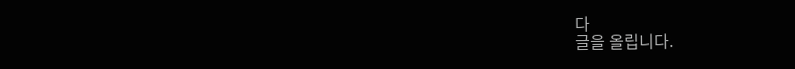다
글을 올립니다.